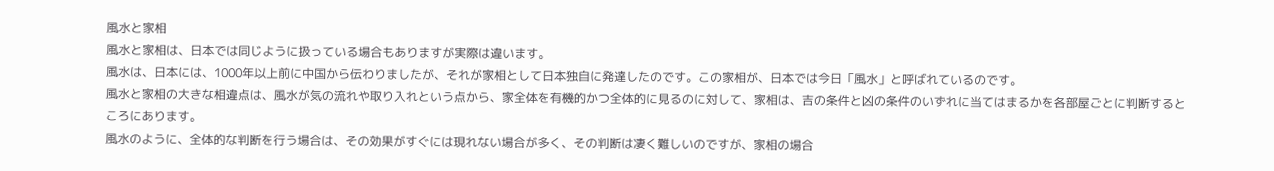風水と家相
風水と家相は、日本では同じように扱っている場合もありますが実際は違います。
風水は、日本には、1000年以上前に中国から伝わりましたが、それが家相として日本独自に発達したのです。この家相が、日本では今日「風水」と呼ばれているのです。
風水と家相の大きな相違点は、風水が気の流れや取り入れという点から、家全体を有機的かつ全体的に見るのに対して、家相は、吉の条件と凶の条件のいずれに当てはまるかを各部屋ごとに判断するところにあります。
風水のように、全体的な判断を行う場合は、その効果がすぐには現れない場合が多く、その判断は凄く難しいのですが、家相の場合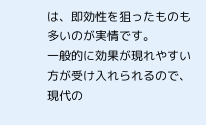は、即効性を狙ったものも多いのが実情です。
一般的に効果が現れやすい方が受け入れられるので、現代の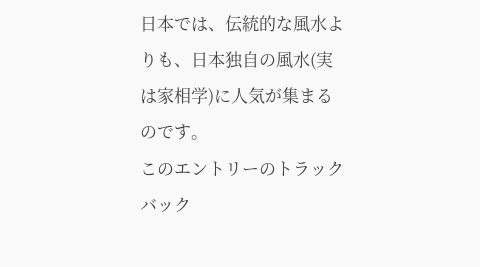日本では、伝統的な風水よりも、日本独自の風水(実は家相学)に人気が集まるのです。
このエントリーのトラックバック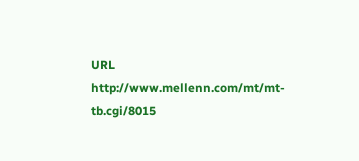URL
http://www.mellenn.com/mt/mt-tb.cgi/8015